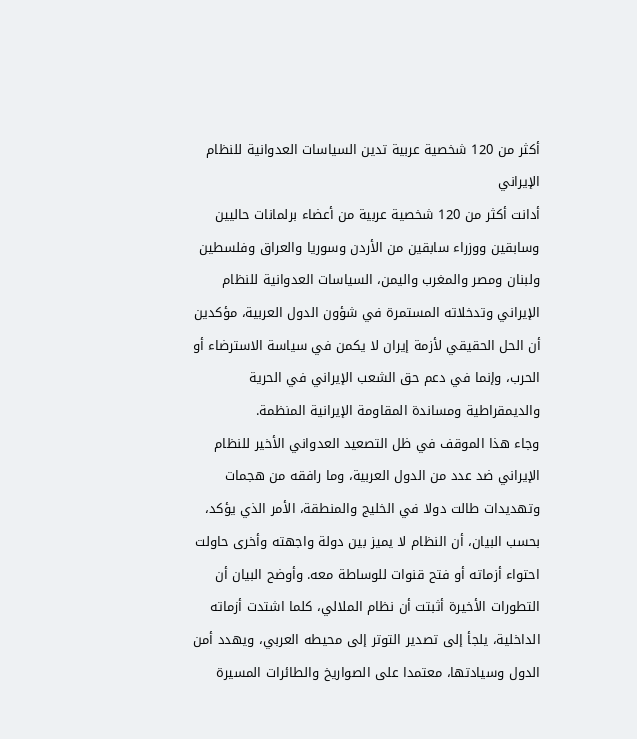أكثر من 120 شخصية عربية تدين السياسات العدوانية للنظام الإيراني
أدانت أكثر من 120 شخصية عربية من أعضاء برلمانات حاليين وسابقين ووزراء سابقين من الأردن وسوريا والعراق وفلسطين ولبنان ومصر والمغرب واليمن، السياسات العدوانية للنظام الإيراني وتدخلاته المستمرة في شؤون الدول العربية، مؤكدين أن الحل الحقيقي لأزمة إيران لا يكمن في سياسة الاسترضاء أو الحرب، وإنما في دعم حق الشعب الإيراني في الحرية والديمقراطية ومساندة المقاومة الإيرانية المنظمة.
وجاء هذا الموقف في ظل التصعيد العدواني الأخير للنظام الإيراني ضد عدد من الدول العربية، وما رافقه من هجمات وتهديدات طالت دولا في الخليج والمنطقة، الأمر الذي يؤكد، بحسب البيان، أن النظام لا يميز بين دولة واجهته وأخرى حاولت احتواء أزماته أو فتح قنوات للوساطة معه. وأوضح البيان أن التطورات الأخيرة أثبتت أن نظام الملالي، كلما اشتدت أزماته الداخلية، يلجأ إلى تصدير التوتر إلى محيطه العربي، ويهدد أمن الدول وسيادتها، معتمدا على الصواريخ والطائرات المسيرة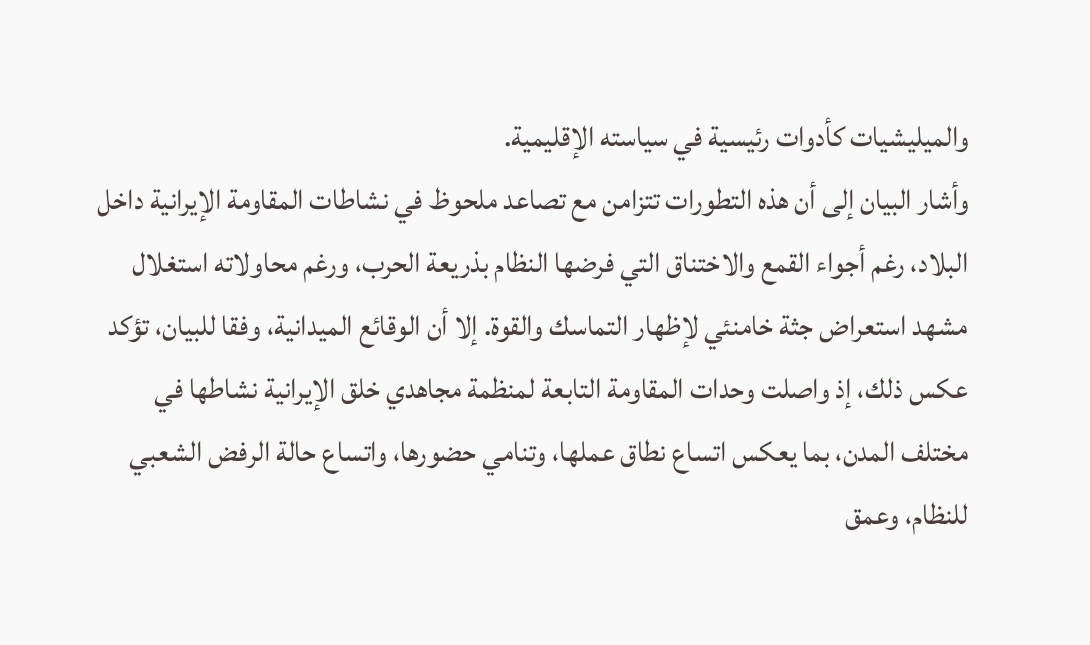والميليشيات كأدوات رئيسية في سياسته الإقليمية.
وأشار البيان إلى أن هذه التطورات تتزامن مع تصاعد ملحوظ في نشاطات المقاومة الإيرانية داخل البلاد، رغم أجواء القمع والاختناق التي فرضها النظام بذريعة الحرب، ورغم محاولاته استغلال مشهد استعراض جثة خامنئي لإظهار التماسك والقوة. إلا أن الوقائع الميدانية، وفقا للبيان، تؤكد عكس ذلك، إذ واصلت وحدات المقاومة التابعة لمنظمة مجاهدي خلق الإيرانية نشاطها في مختلف المدن، بما يعكس اتساع نطاق عملها، وتنامي حضورها، واتساع حالة الرفض الشعبي للنظام، وعمق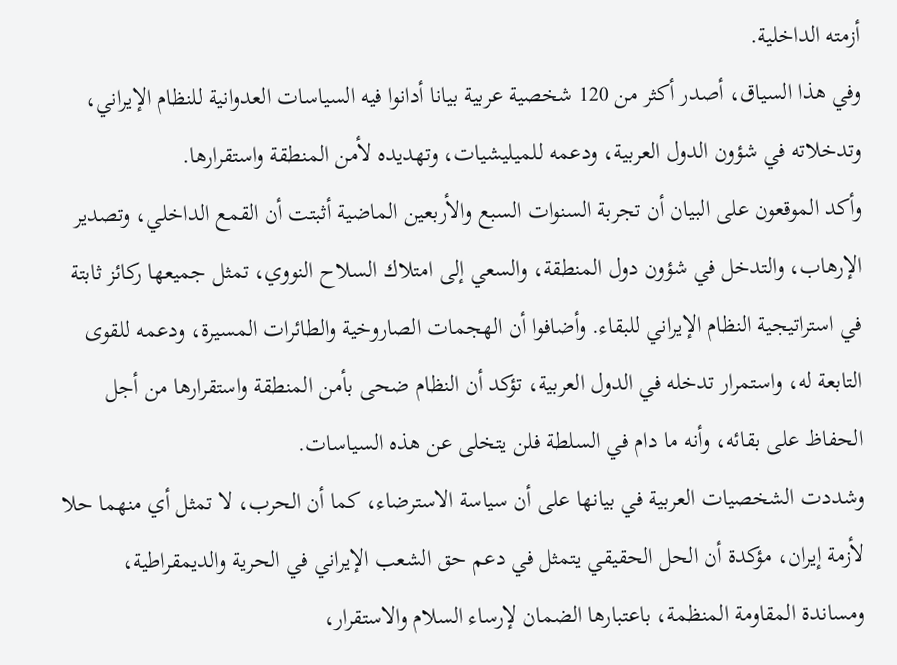أزمته الداخلية.
وفي هذا السياق، أصدر أكثر من 120 شخصية عربية بيانا أدانوا فيه السياسات العدوانية للنظام الإيراني، وتدخلاته في شؤون الدول العربية، ودعمه للميليشيات، وتهديده لأمن المنطقة واستقرارها.
وأكد الموقعون على البيان أن تجربة السنوات السبع والأربعين الماضية أثبتت أن القمع الداخلي، وتصدير الإرهاب، والتدخل في شؤون دول المنطقة، والسعي إلى امتلاك السلاح النووي، تمثل جميعها ركائز ثابتة في استراتيجية النظام الإيراني للبقاء. وأضافوا أن الهجمات الصاروخية والطائرات المسيرة، ودعمه للقوى التابعة له، واستمرار تدخله في الدول العربية، تؤكد أن النظام ضحى بأمن المنطقة واستقرارها من أجل الحفاظ على بقائه، وأنه ما دام في السلطة فلن يتخلى عن هذه السياسات.
وشددت الشخصيات العربية في بيانها على أن سياسة الاسترضاء، كما أن الحرب، لا تمثل أي منهما حلا لأزمة إيران، مؤكدة أن الحل الحقيقي يتمثل في دعم حق الشعب الإيراني في الحرية والديمقراطية، ومساندة المقاومة المنظمة، باعتبارها الضمان لإرساء السلام والاستقرار،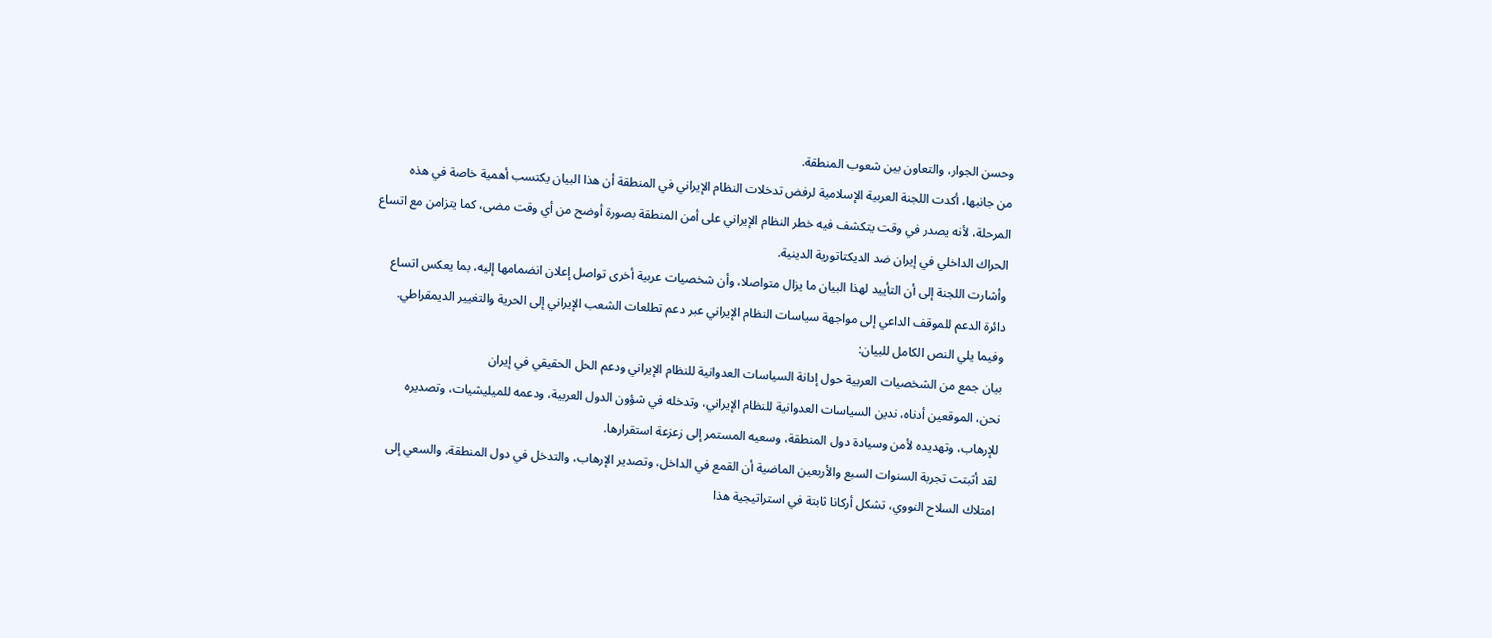وحسن الجوار، والتعاون بين شعوب المنطقة.
من جانبها، أكدت اللجنة العربية الإسلامية لرفض تدخلات النظام الإيراني في المنطقة أن هذا البيان يكتسب أهمية خاصة في هذه المرحلة، لأنه يصدر في وقت يتكشف فيه خطر النظام الإيراني على أمن المنطقة بصورة أوضح من أي وقت مضى، كما يتزامن مع اتساع الحراك الداخلي في إيران ضد الديكتاتورية الدينية.
وأشارت اللجنة إلى أن التأييد لهذا البيان ما يزال متواصلا، وأن شخصيات عربية أخرى تواصل إعلان انضمامها إليه، بما يعكس اتساع دائرة الدعم للموقف الداعي إلى مواجهة سياسات النظام الإيراني عبر دعم تطلعات الشعب الإيراني إلى الحرية والتغيير الديمقراطي.
وفيما يلي النص الكامل للبيان:
بيان جمع من الشخصيات العربية حول إدانة السياسات العدوانية للنظام الإيراني ودعم الحل الحقيقي في إيران
نحن، الموقعين أدناه، ندين السياسات العدوانية للنظام الإيراني، وتدخله في شؤون الدول العربية، ودعمه للميليشيات، وتصديره للإرهاب، وتهديده لأمن وسيادة دول المنطقة، وسعيه المستمر إلى زعزعة استقرارها.
لقد أثبتت تجربة السنوات السبع والأربعين الماضية أن القمع في الداخل، وتصدير الإرهاب، والتدخل في دول المنطقة، والسعي إلى امتلاك السلاح النووي، تشكل أركانا ثابتة في استراتيجية هذا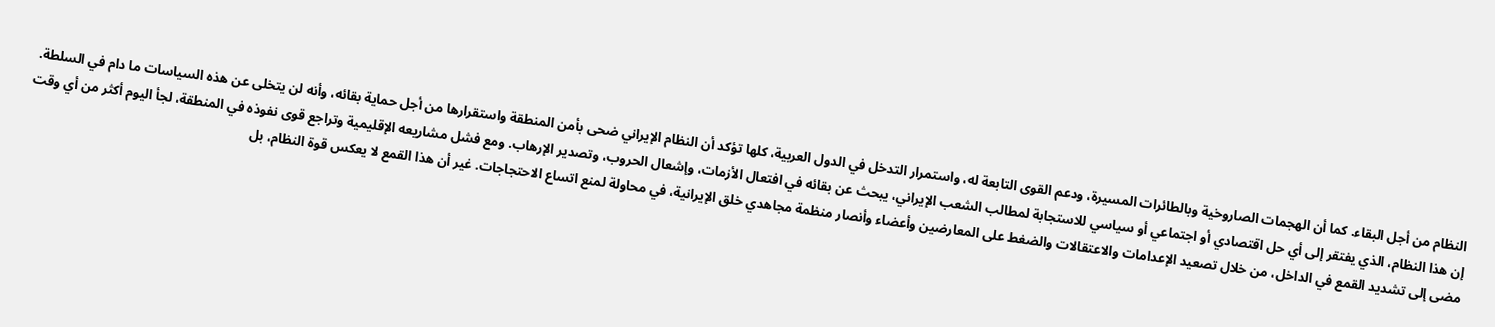النظام من أجل البقاء. كما أن الهجمات الصاروخية وبالطائرات المسيرة، ودعم القوى التابعة له، واستمرار التدخل في الدول العربية، كلها تؤكد أن النظام الإيراني ضحى بأمن المنطقة واستقرارها من أجل حماية بقائه، وأنه لن يتخلى عن هذه السياسات ما دام في السلطة.
إن هذا النظام، الذي يفتقر إلى أي حل اقتصادي أو اجتماعي أو سياسي للاستجابة لمطالب الشعب الإيراني، يبحث عن بقائه في افتعال الأزمات، وإشعال الحروب، وتصدير الإرهاب. ومع فشل مشاريعه الإقليمية وتراجع قوى نفوذه في المنطقة، لجأ اليوم أكثر من أي وقت مضى إلى تشديد القمع في الداخل، من خلال تصعيد الإعدامات والاعتقالات والضغط على المعارضين وأعضاء وأنصار منظمة مجاهدي خلق الإيرانية، في محاولة لمنع اتساع الاحتجاجات. غير أن هذا القمع لا يعكس قوة النظام، بل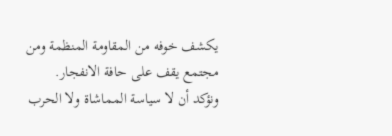يكشف خوفه من المقاومة المنظمة ومن مجتمع يقف على حافة الانفجار.
ونؤكد أن لا سياسة المماشاة ولا الحرب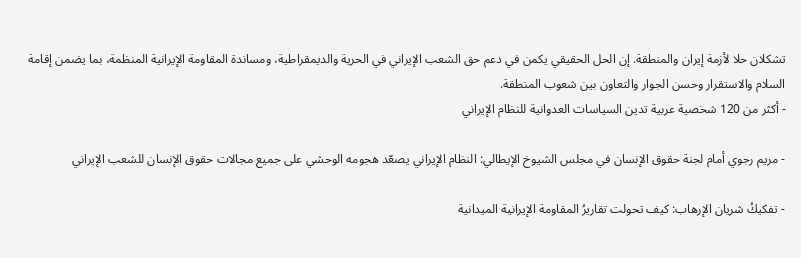تشكلان حلا لأزمة إيران والمنطقة. إن الحل الحقيقي يكمن في دعم حق الشعب الإيراني في الحرية والديمقراطية، ومساندة المقاومة الإيرانية المنظمة، بما يضمن إقامة السلام والاستقرار وحسن الجوار والتعاون بين شعوب المنطقة.
- أكثر من 120 شخصية عربية تدين السياسات العدوانية للنظام الإيراني

- مريم رجوي أمام لجنة حقوق الإنسان في مجلس الشيوخ الإيطالي: النظام الإيراني يصعّد هجومه الوحشي على جميع مجالات حقوق الإنسان للشعب الإيراني

- تفكيكُ شريان الإرهاب: كيف تحولت تقاريرُ المقاومة الإيرانية الميدانية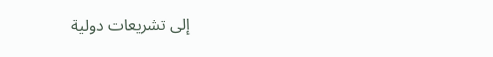إلى تشريعات دولية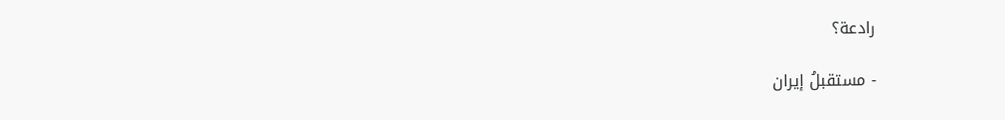رادعة؟

- مستقبلُ إيران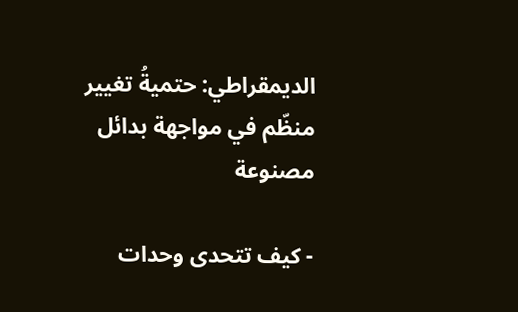الديمقراطي: حتميةُ تغيير منظّم في مواجهة بدائل مصنوعة

- كيف تتحدى وحدات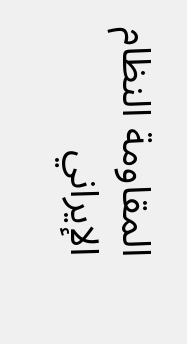المقاومة النظام الإيراني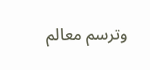وترسم معالم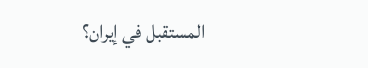المستقبل في إيران؟